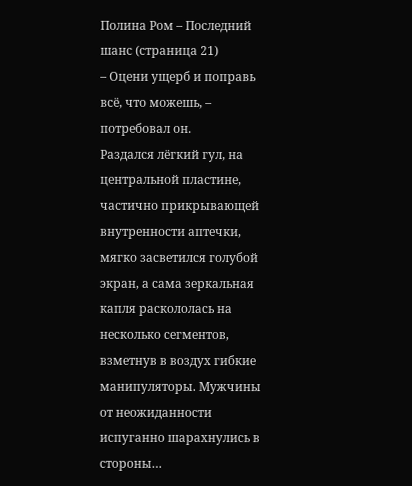Полина Ром – Последний шанс (страница 21)
– Оцени ущерб и поправь всё, что можешь, – потребовал он.
Раздался лёгкий гул, на центральной пластине, частично прикрывающей внутренности аптечки, мягко засветился голубой экран, а сама зеркальная капля раскололась на несколько сегментов, взметнув в воздух гибкие манипуляторы. Мужчины от неожиданности испуганно шарахнулись в стороны…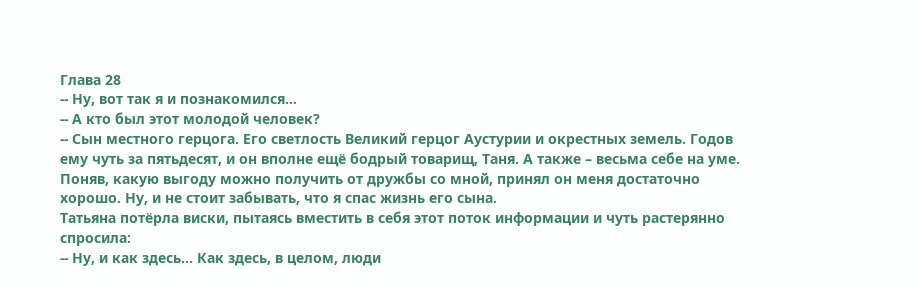Глава 28
-- Ну, вот так я и познакомился…
-- А кто был этот молодой человек?
-- Сын местного герцога. Его светлость Великий герцог Аустурии и окрестных земель. Годов ему чуть за пятьдесят, и он вполне ещё бодрый товарищ, Таня. А также – весьма себе на уме. Поняв, какую выгоду можно получить от дружбы со мной, принял он меня достаточно хорошо. Ну, и не стоит забывать, что я спас жизнь его сына.
Татьяна потёрла виски, пытаясь вместить в себя этот поток информации и чуть растерянно спросила:
-- Ну, и как здесь… Как здесь, в целом, люди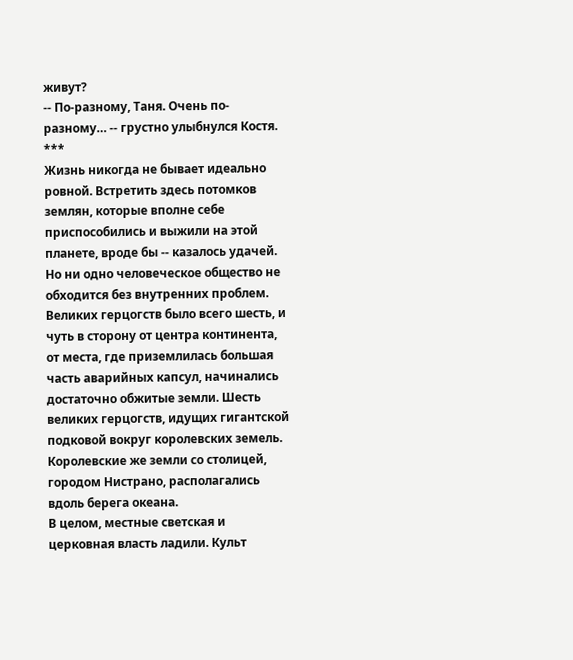живут?
-- По-разному, Таня. Очень по-разному… -- грустно улыбнулся Костя.
***
Жизнь никогда не бывает идеально ровной. Встретить здесь потомков землян, которые вполне себе приспособились и выжили на этой планете, вроде бы -- казалось удачей. Но ни одно человеческое общество не обходится без внутренних проблем.
Великих герцогств было всего шесть, и чуть в сторону от центра континента, от места, где приземлилась большая часть аварийных капсул, начинались достаточно обжитые земли. Шесть великих герцогств, идущих гигантской подковой вокруг королевских земель. Королевские же земли со столицей, городом Нистрано, располагались вдоль берега океана.
В целом, местные светская и церковная власть ладили. Культ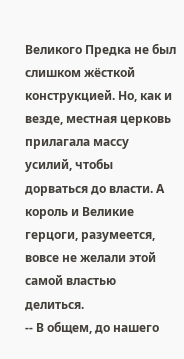Великого Предка не был слишком жёсткой конструкцией. Но, как и везде, местная церковь прилагала массу усилий, чтобы дорваться до власти. А король и Великие герцоги, разумеется, вовсе не желали этой самой властью делиться.
-- В общем, до нашего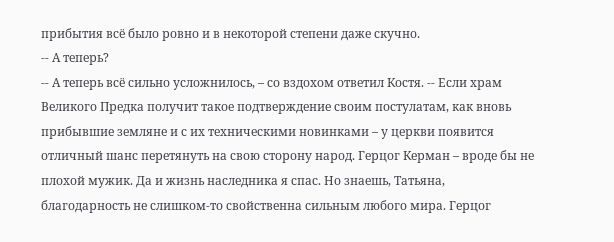прибытия всё было ровно и в некоторой степени даже скучно.
-- А теперь?
-- А теперь всё сильно усложнилось, – со вздохом ответил Костя. -- Если храм Великого Предка получит такое подтверждение своим постулатам, как вновь прибывшие земляне и с их техническими новинками – у церкви появится отличный шанс перетянуть на свою сторону народ. Герцог Керман – вроде бы не плохой мужик. Да и жизнь наследника я спас. Но знаешь, Татьяна, благодарность не слишком-то свойственна сильным любого мира. Герцог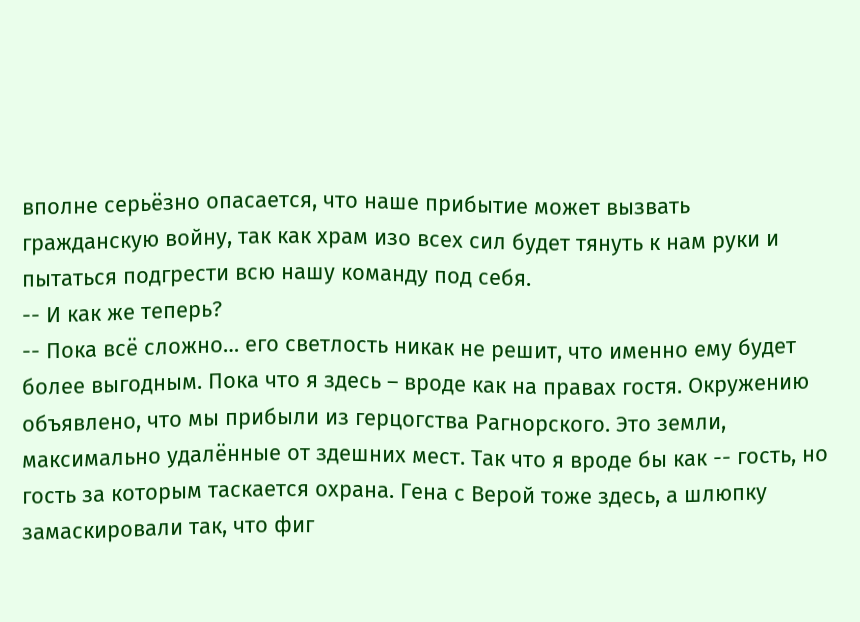вполне серьёзно опасается, что наше прибытие может вызвать гражданскую войну, так как храм изо всех сил будет тянуть к нам руки и пытаться подгрести всю нашу команду под себя.
-- И как же теперь?
-- Пока всё сложно… его светлость никак не решит, что именно ему будет более выгодным. Пока что я здесь – вроде как на правах гостя. Окружению объявлено, что мы прибыли из герцогства Рагнорского. Это земли, максимально удалённые от здешних мест. Так что я вроде бы как -- гость, но гость за которым таскается охрана. Гена с Верой тоже здесь, а шлюпку замаскировали так, что фиг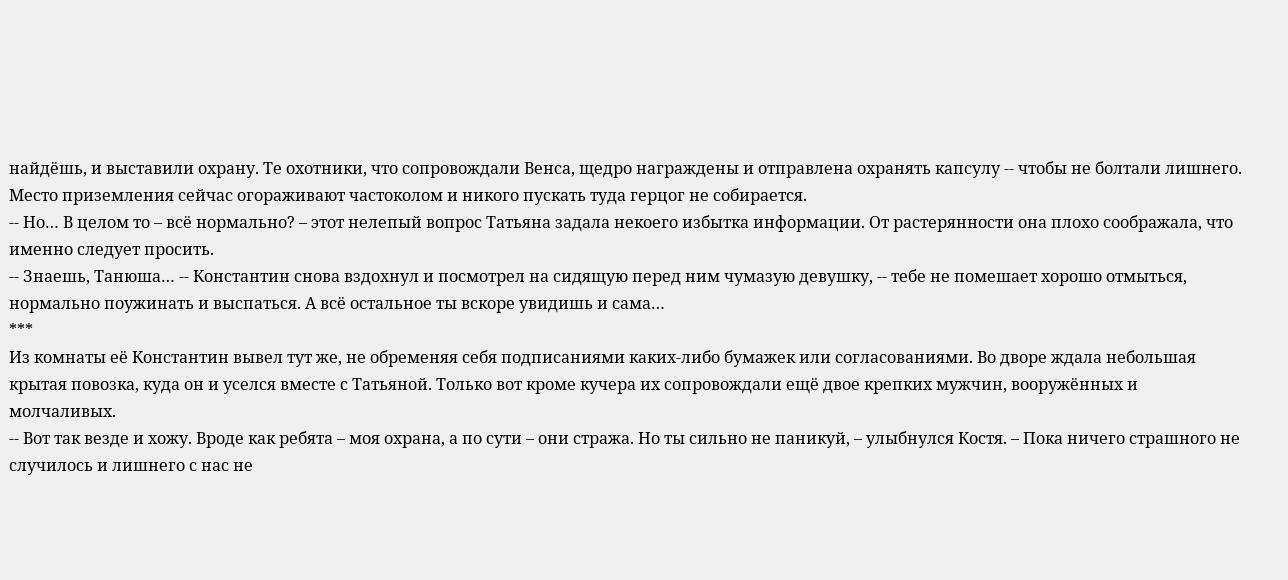найдёшь, и выставили охрану. Те охотники, что сопровождали Венса, щедро награждены и отправлена охранять капсулу -- чтобы не болтали лишнего. Место приземления сейчас огораживают частоколом и никого пускать туда герцог не собирается.
-- Но… В целом то – всё нормально? – этот нелепый вопрос Татьяна задала некоего избытка информации. От растерянности она плохо соображала, что именно следует просить.
-- Знаешь, Танюша… -- Константин снова вздохнул и посмотрел на сидящую перед ним чумазую девушку, -- тебе не помешает хорошо отмыться, нормально поужинать и выспаться. А всё остальное ты вскоре увидишь и сама…
***
Из комнаты её Константин вывел тут же, не обременяя себя подписаниями каких-либо бумажек или согласованиями. Во дворе ждала небольшая крытая повозка, куда он и уселся вместе с Татьяной. Только вот кроме кучера их сопровождали ещё двое крепких мужчин, вооружённых и молчаливых.
-- Вот так везде и хожу. Вроде как ребята – моя охрана, а по сути – они стража. Но ты сильно не паникуй, – улыбнулся Костя. – Пока ничего страшного не случилось и лишнего с нас не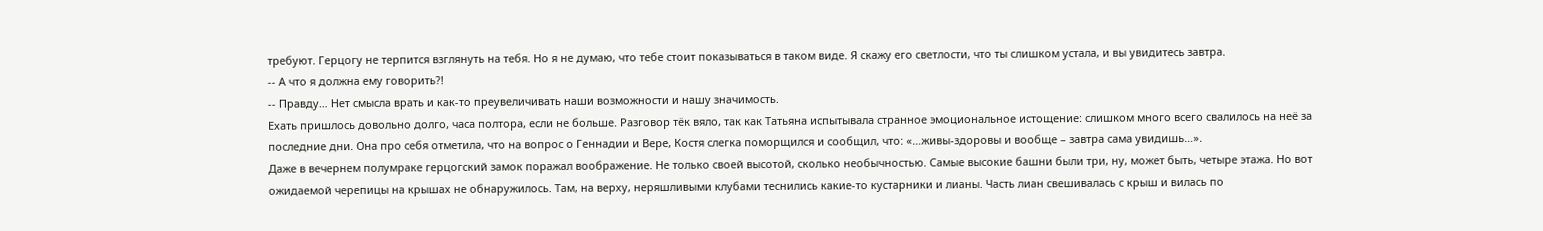требуют. Герцогу не терпится взглянуть на тебя. Но я не думаю, что тебе стоит показываться в таком виде. Я скажу его светлости, что ты слишком устала, и вы увидитесь завтра.
-- А что я должна ему говорить?!
-- Правду… Нет смысла врать и как-то преувеличивать наши возможности и нашу значимость.
Ехать пришлось довольно долго, часа полтора, если не больше. Разговор тёк вяло, так как Татьяна испытывала странное эмоциональное истощение: слишком много всего свалилось на неё за последние дни. Она про себя отметила, что на вопрос о Геннадии и Вере, Костя слегка поморщился и сообщил, что: «…живы-здоровы и вообще – завтра сама увидишь…».
Даже в вечернем полумраке герцогский замок поражал воображение. Не только своей высотой, сколько необычностью. Самые высокие башни были три, ну, может быть, четыре этажа. Но вот ожидаемой черепицы на крышах не обнаружилось. Там, на верху, неряшливыми клубами теснились какие-то кустарники и лианы. Часть лиан свешивалась с крыш и вилась по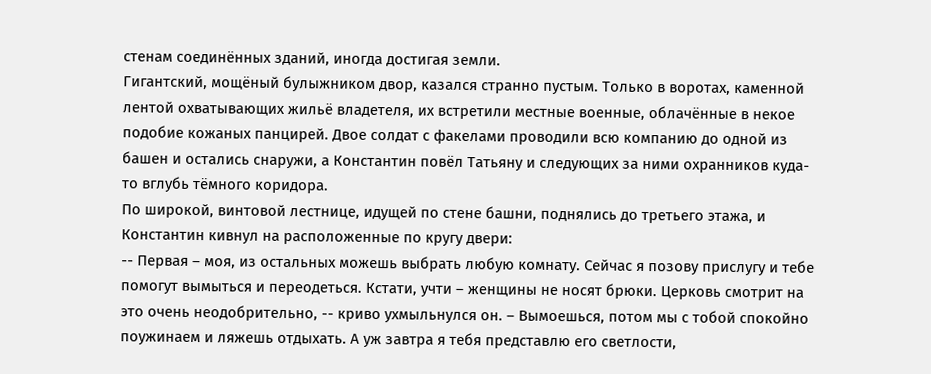стенам соединённых зданий, иногда достигая земли.
Гигантский, мощёный булыжником двор, казался странно пустым. Только в воротах, каменной лентой охватывающих жильё владетеля, их встретили местные военные, облачённые в некое подобие кожаных панцирей. Двое солдат с факелами проводили всю компанию до одной из башен и остались снаружи, а Константин повёл Татьяну и следующих за ними охранников куда-то вглубь тёмного коридора.
По широкой, винтовой лестнице, идущей по стене башни, поднялись до третьего этажа, и Константин кивнул на расположенные по кругу двери:
-- Первая – моя, из остальных можешь выбрать любую комнату. Сейчас я позову прислугу и тебе помогут вымыться и переодеться. Кстати, учти – женщины не носят брюки. Церковь смотрит на это очень неодобрительно, -- криво ухмыльнулся он. – Вымоешься, потом мы с тобой спокойно поужинаем и ляжешь отдыхать. А уж завтра я тебя представлю его светлости,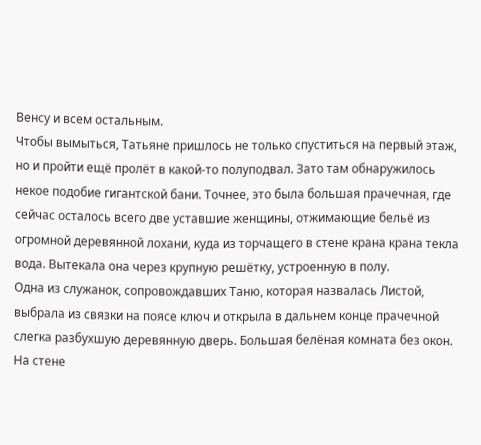Венсу и всем остальным.
Чтобы вымыться, Татьяне пришлось не только спуститься на первый этаж, но и пройти ещё пролёт в какой-то полуподвал. Зато там обнаружилось некое подобие гигантской бани. Точнее, это была большая прачечная, где сейчас осталось всего две уставшие женщины, отжимающие бельё из огромной деревянной лохани, куда из торчащего в стене крана крана текла вода. Вытекала она через крупную решётку, устроенную в полу.
Одна из служанок, сопровождавших Таню, которая назвалась Листой, выбрала из связки на поясе ключ и открыла в дальнем конце прачечной слегка разбухшую деревянную дверь. Большая белёная комната без окон. На стене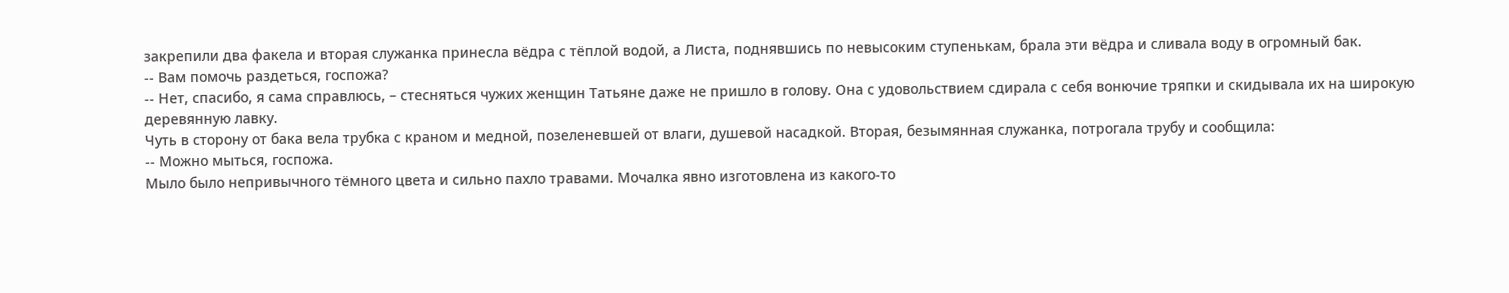закрепили два факела и вторая служанка принесла вёдра с тёплой водой, а Листа, поднявшись по невысоким ступенькам, брала эти вёдра и сливала воду в огромный бак.
-- Вам помочь раздеться, госпожа?
-- Нет, спасибо, я сама справлюсь, – стесняться чужих женщин Татьяне даже не пришло в голову. Она с удовольствием сдирала с себя вонючие тряпки и скидывала их на широкую деревянную лавку.
Чуть в сторону от бака вела трубка с краном и медной, позеленевшей от влаги, душевой насадкой. Вторая, безымянная служанка, потрогала трубу и сообщила:
-- Можно мыться, госпожа.
Мыло было непривычного тёмного цвета и сильно пахло травами. Мочалка явно изготовлена из какого-то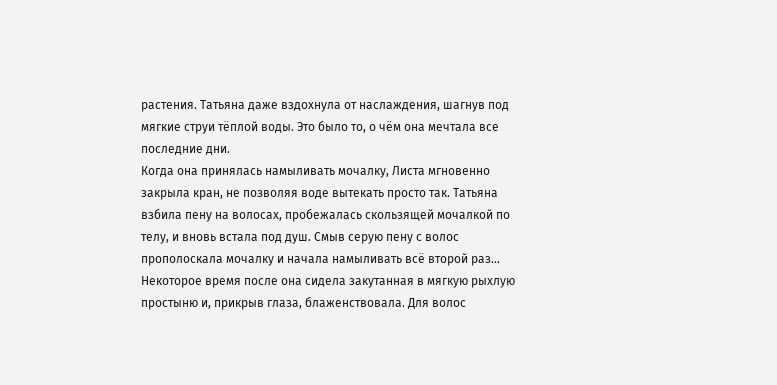растения. Татьяна даже вздохнула от наслаждения, шагнув под мягкие струи тёплой воды. Это было то, о чём она мечтала все последние дни.
Когда она принялась намыливать мочалку, Листа мгновенно закрыла кран, не позволяя воде вытекать просто так. Татьяна взбила пену на волосах, пробежалась скользящей мочалкой по телу, и вновь встала под душ. Смыв серую пену с волос прополоскала мочалку и начала намыливать всё второй раз…
Некоторое время после она сидела закутанная в мягкую рыхлую простыню и, прикрыв глаза, блаженствовала. Для волос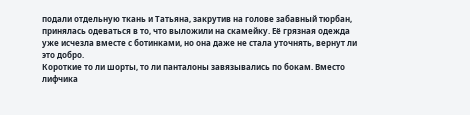подали отдельную ткань и Татьяна, закрутив на голове забавный тюрбан, принялась одеваться в то, что выложили на скамейку. Её грязная одежда уже исчезла вместе с ботинками, но она даже не стала уточнять, вернут ли это добро.
Короткие то ли шорты, то ли панталоны завязывались по бокам. Вместо лифчика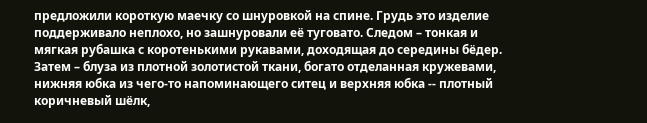предложили короткую маечку со шнуровкой на спине. Грудь это изделие поддерживало неплохо, но зашнуровали её туговато. Следом – тонкая и мягкая рубашка с коротенькими рукавами, доходящая до середины бёдер. Затем – блуза из плотной золотистой ткани, богато отделанная кружевами, нижняя юбка из чего-то напоминающего ситец и верхняя юбка -- плотный коричневый шёлк,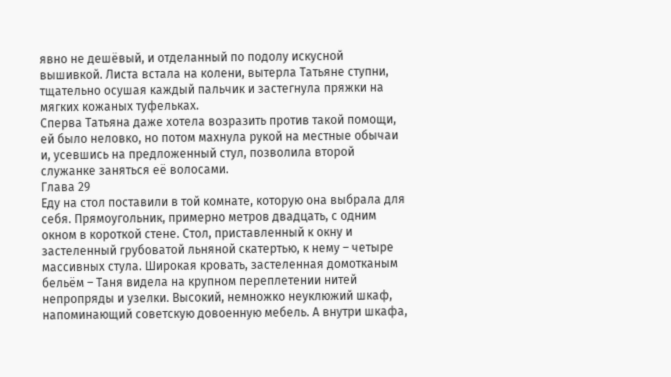явно не дешёвый, и отделанный по подолу искусной вышивкой. Листа встала на колени, вытерла Татьяне ступни, тщательно осушая каждый пальчик и застегнула пряжки на мягких кожаных туфельках.
Сперва Татьяна даже хотела возразить против такой помощи, ей было неловко, но потом махнула рукой на местные обычаи и, усевшись на предложенный стул, позволила второй служанке заняться её волосами.
Глава 29
Еду на стол поставили в той комнате, которую она выбрала для себя. Прямоугольник, примерно метров двадцать, с одним окном в короткой стене. Стол, приставленный к окну и застеленный грубоватой льняной скатертью, к нему – четыре массивных стула. Широкая кровать, застеленная домотканым бельём – Таня видела на крупном переплетении нитей непропряды и узелки. Высокий, немножко неуклюжий шкаф, напоминающий советскую довоенную мебель. А внутри шкафа,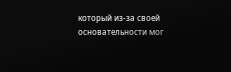который из-за своей основательности мог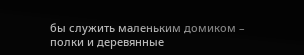бы служить маленьким домиком – полки и деревянные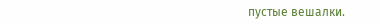пустые вешалки.